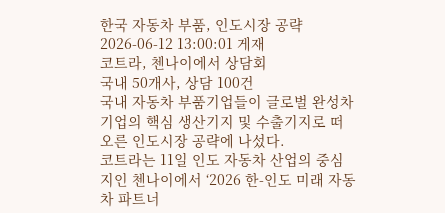한국 자동차 부품, 인도시장 공략
2026-06-12 13:00:01 게재
코트라, 첸나이에서 상담회
국내 50개사, 상담 100건
국내 자동차 부품기업들이 글로벌 완성차기업의 핵심 생산기지 및 수출기지로 떠오른 인도시장 공략에 나섰다.
코트라는 11일 인도 자동차 산업의 중심지인 첸나이에서 ‘2026 한-인도 미래 자동차 파트너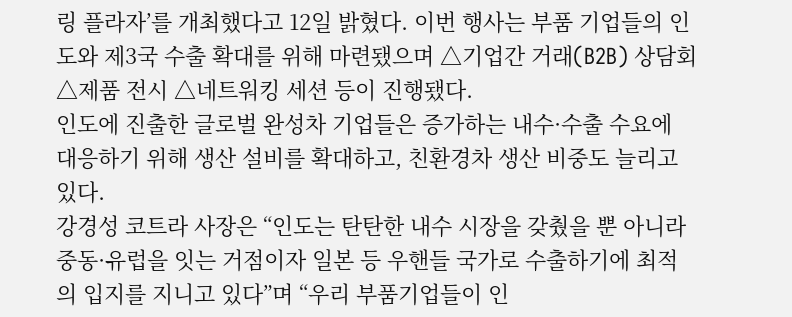링 플라자’를 개최했다고 12일 밝혔다. 이번 행사는 부품 기업들의 인도와 제3국 수출 확대를 위해 마련됐으며 △기업간 거래(B2B) 상담회 △제품 전시 △네트워킹 세션 등이 진행됐다.
인도에 진출한 글로벌 완성차 기업들은 증가하는 내수·수출 수요에 대응하기 위해 생산 설비를 확대하고, 친환경차 생산 비중도 늘리고 있다.
강경성 코트라 사장은 “인도는 탄탄한 내수 시장을 갖췄을 뿐 아니라 중동·유럽을 잇는 거점이자 일본 등 우핸들 국가로 수출하기에 최적의 입지를 지니고 있다”며 “우리 부품기업들이 인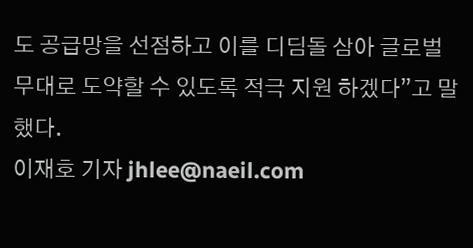도 공급망을 선점하고 이를 디딤돌 삼아 글로벌 무대로 도약할 수 있도록 적극 지원 하겠다”고 말했다.
이재호 기자 jhlee@naeil.com